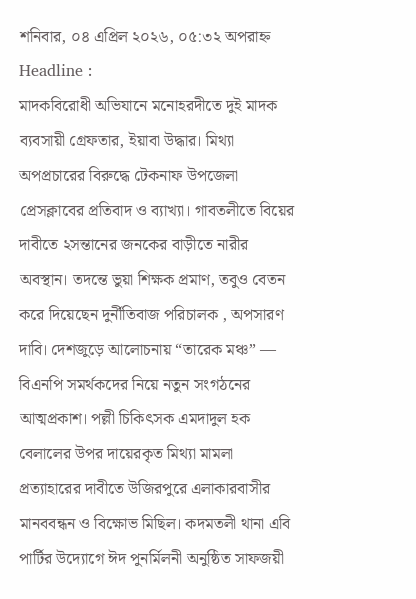শনিবার, ০৪ এপ্রিল ২০২৬, ০৫:৩২ অপরাহ্ন
Headline :
মাদকবিরোধী অভিযানে মনোহরদীতে দুই মাদক ব্যবসায়ী গ্রেফতার, ইয়াবা উদ্ধার। মিথ্যা অপপ্রচারের বিরুদ্ধে টেকনাফ উপজেলা প্রেসক্লাবের প্রতিবাদ ও ব্যাখ্যা। গাবতলীতে বিয়ের দাবীতে ২সন্তানের জনকের বাড়ীতে নারীর অবস্থান। তদন্তে ভুয়া শিক্ষক প্রমাণ, তবুও বেতন করে দিয়েছেন দুর্নীতিবাজ পরিচালক , অপসারণ দাবি। দেশজুড়ে আলোচনায় “তারেক মঞ্চ” — বিএনপি সমর্থকদের নিয়ে নতুন সংগঠনের আত্মপ্রকাশ। পল্লী চিকিৎসক এমদাদুল হক বেলালের উপর দায়েরকৃত মিথ্যা মামলা প্রত্যাহারের দাবীতে উজিরপুরে এলাকারবাসীর মানববন্ধন ও বিক্ষোভ মিছিল। কদমতলী থানা এবি পার্টির উদ্যোগে ঈদ পুনর্মিলনী অনুষ্ঠিত সাফজয়ী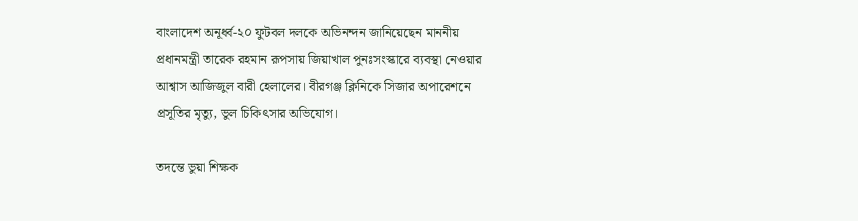বাংলাদেশ অনূর্ধ্ব-২০ ফুটবল দলকে অভিনন্দন জানিয়েছেন মাননীয় প্রধানমন্ত্রী তারেক রহমান রূপসায় জিয়াখাল পুনঃসংস্কারে ব্যবস্থা নেওয়ার আশ্বাস আজিজুল বারী হেলালের। বীরগঞ্জ ক্লিনিকে সিজার অপারেশনে প্রসূতির মৃত্যু, ভুল চিকিৎসার অভিযোগ।

তদন্তে ভুয়া শিক্ষক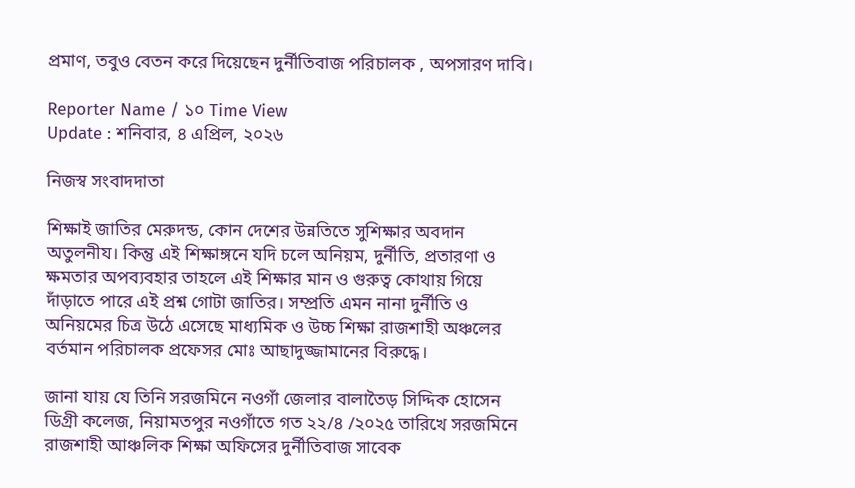প্রমাণ, তবুও বেতন করে দিয়েছেন দুর্নীতিবাজ পরিচালক , অপসারণ দাবি।

Reporter Name / ১০ Time View
Update : শনিবার, ৪ এপ্রিল, ২০২৬

নিজস্ব সংবাদদাতা

শিক্ষাই জাতির মেরুদন্ড, কোন দেশের উন্নতিতে সুশিক্ষার অবদান অতুলনীয। কিন্তু এই শিক্ষাঙ্গনে যদি চলে অনিয়ম, দুর্নীতি, প্রতারণা ও ক্ষমতার অপব্যবহার তাহলে এই শিক্ষার মান ও গুরুত্ব কোথায় গিয়ে দাঁড়াতে পারে এই প্রশ্ন গোটা জাতির। সম্প্রতি এমন নানা দুর্নীতি ও অনিয়মের চিত্র উঠে এসেছে মাধ্যমিক ও উচ্চ শিক্ষা রাজশাহী অঞ্চলের বর্তমান পরিচালক প্রফেসর মোঃ আছাদুজ্জামানের বিরুদ্ধে।

জানা যায় যে তিনি সরজমিনে নওগাঁ জেলার বালাতৈড় সিদ্দিক হোসেন ডিগ্রী কলেজ, নিয়ামতপুর নওগাঁতে গত ২২/৪ /২০২৫ তারিখে সরজমিনে রাজশাহী আঞ্চলিক শিক্ষা অফিসের দুর্নীতিবাজ সাবেক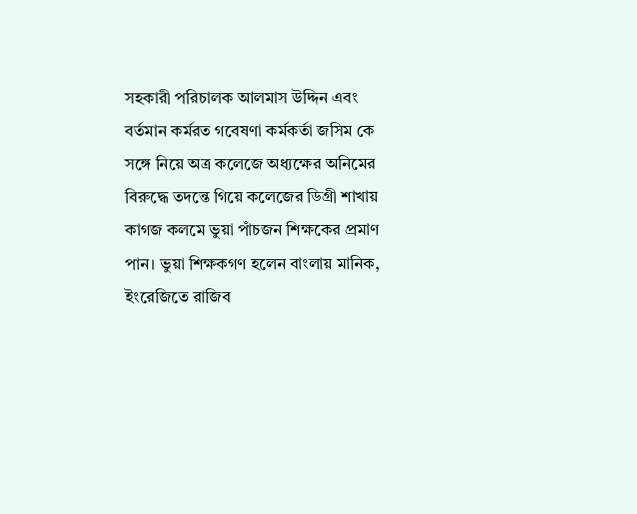সহকারী পরিচালক আলমাস উদ্দিন এবং বর্তমান কর্মরত গবেষণা কর্মকর্তা জসিম কে সঙ্গে নিয়ে অত্র কলেজে অধ্যক্ষের অনিমের বিরুদ্ধে তদন্তে গিয়ে কলেজের ডিগ্রী শাখায় কাগজ কলমে ভুয়া পাঁচজন শিক্ষকের প্রমাণ পান। ভুয়া শিক্ষকগণ হলেন বাংলায় মানিক, ইংরেজিতে রাজিব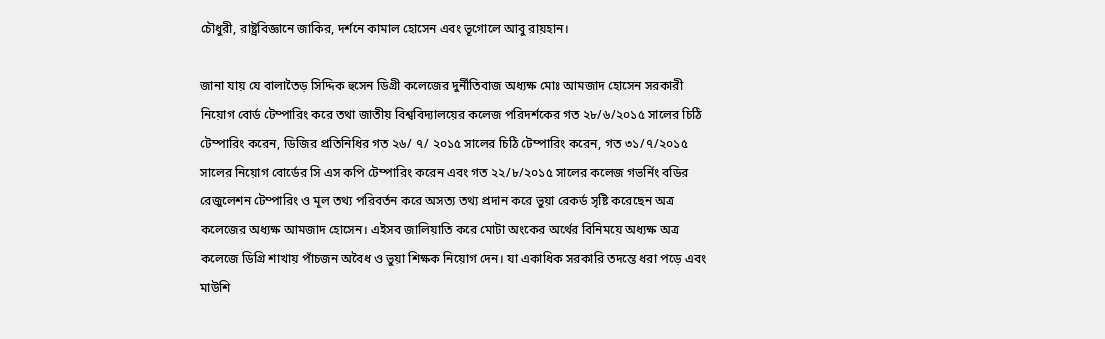চৌধুরী, রাষ্ট্রবিজ্ঞানে জাকির, দর্শনে কামাল হোসেন এবং ভূগোলে আবু রায়হান।

জানা যায় যে বালাতৈড় সিদ্দিক হুসেন ডিগ্রী কলেজের দুর্নীতিবাজ অধ্যক্ষ মোঃ আমজাদ হোসেন সরকারী নিয়োগ বোর্ড টেম্পারিং করে তথা জাতীয় বিশ্ববিদ্যালয়ের কলেজ পরিদর্শকের গত ২৮/৬/২০১৫ সালের চিঠি টেম্পারিং করেন, ডিজির প্রতিনিধির গত ২৬/ ৭/ ২০১৫ সালের চিঠি টেম্পারিং করেন, গত ৩১/৭/২০১৫ সালের নিয়োগ বোর্ডের সি এস কপি টেম্পারিং করেন এবং গত ২২/৮/২০১৫ সালের কলেজ গভর্নিং বডির রেজুলেশন টেম্পারিং ও মূল তথ্য পরিবর্তন করে অসত্য তথ্য প্রদান করে ভুয়া রেকর্ড সৃষ্টি করেছেন অত্র কলেজের অধ্যক্ষ আমজাদ হোসেন। এইসব জালিয়াতি করে মোটা অংকের অর্থের বিনিময়ে অধ্যক্ষ অত্র কলেজে ডিগ্রি শাখায় পাঁচজন অবৈধ ও ভুয়া শিক্ষক নিয়োগ দেন। যা একাধিক সরকারি তদন্তে ধরা পড়ে এবং মাউশি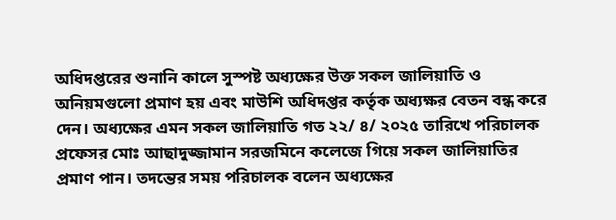অধিদপ্তরের শুনানি কালে সুস্পষ্ট অধ্যক্ষের উক্ত সকল জালিয়াতি ও অনিয়মগুলো প্রমাণ হয় এবং মাউশি অধিদপ্তর কর্তৃক অধ্যক্ষর বেতন বন্ধ করে দেন। অধ্যক্ষের এমন সকল জালিয়াতি গত ২২/ ৪/ ২০২৫ তারিখে পরিচালক প্রফেসর মোঃ আছাদুজ্জামান সরজমিনে কলেজে গিয়ে সকল জালিয়াতির প্রমাণ পান। তদন্তের সময় পরিচালক বলেন অধ্যক্ষের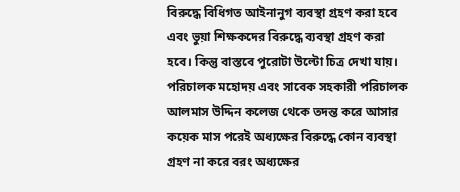বিরুদ্ধে বিধিগত আইনানুগ ব্যবস্থা গ্রহণ করা হবে এবং ভুয়া শিক্ষকদের বিরুদ্ধে ব্যবস্থা গ্রহণ করা হবে। কিন্তু বাস্তবে পুরোটা উল্টো চিত্র দেখা যায়। পরিচালক মহোদয় এবং সাবেক সহকারী পরিচালক আলমাস উদ্দিন কলেজ থেকে তদন্ত করে আসার কয়েক মাস পরেই অধ্যক্ষের বিরুদ্ধে কোন ব্যবস্থা গ্রহণ না করে বরং অধ্যক্ষের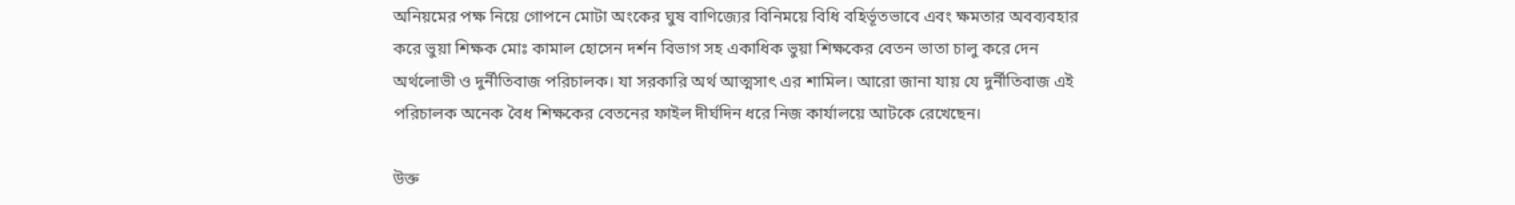অনিয়মের পক্ষ নিয়ে গোপনে মোটা অংকের ঘুষ বাণিজ্যের বিনিময়ে বিধি বহির্ভূতভাবে এবং ক্ষমতার অবব্যবহার করে ভুয়া শিক্ষক মোঃ কামাল হোসেন দর্শন বিভাগ সহ একাধিক ভুয়া শিক্ষকের বেতন ভাতা চালু করে দেন অর্থলোভী ও দুর্নীতিবাজ পরিচালক। যা সরকারি অর্থ আত্মসাৎ এর শামিল। আরো জানা যায় যে দুর্নীতিবাজ এই পরিচালক অনেক বৈধ শিক্ষকের বেতনের ফাইল দীর্ঘদিন ধরে নিজ কার্যালয়ে আটকে রেখেছেন।

উক্ত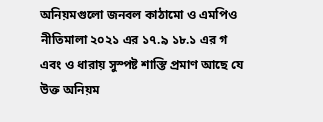অনিয়মগুলো জনবল কাঠামো ও এমপিও নীতিমালা ২০২১ এর ১৭.৯ ১৮.১ এর গ এবং ও ধারায় সুস্পষ্ট শাস্তি প্রমাণ আছে যে উক্ত অনিয়ম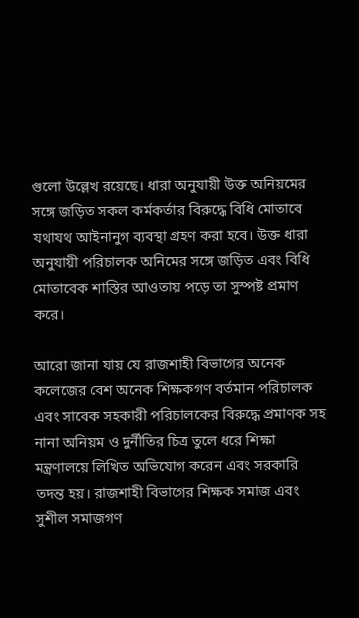গুলো উল্লেখ রয়েছে। ধারা অনুযায়ী উক্ত অনিয়মের সঙ্গে জড়িত সকল কর্মকর্তার বিরুদ্ধে বিধি মোতাবে যথাযথ আইনানুগ ব্যবস্থা গ্রহণ করা হবে। উক্ত ধারা অনুযায়ী পরিচালক অনিমের সঙ্গে জড়িত এবং বিধি মোতাবেক শাস্তির আওতায় পড়ে তা সুস্পষ্ট প্রমাণ করে।

আরো জানা যায় যে রাজশাহী বিভাগের অনেক কলেজের বেশ অনেক শিক্ষকগণ বর্তমান পরিচালক এবং সাবেক সহকারী পরিচালকের বিরুদ্ধে প্রমাণক সহ নানা অনিয়ম ও দুর্নীতির চিত্র তুলে ধরে শিক্ষা মন্ত্রণালয়ে লিখিত অভিযোগ করেন এবং সরকারি তদন্ত হয়। রাজশাহী বিভাগের শিক্ষক সমাজ এবং সুশীল সমাজগণ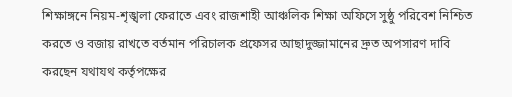শিক্ষাঙ্গনে নিয়ম-শৃঙ্খলা ফেরাতে এবং রাজশাহী আঞ্চলিক শিক্ষা অফিসে সুষ্ঠু পরিবেশ নিশ্চিত করতে ও বজায় রাখতে বর্তমান পরিচালক প্রফেসর আছাদুজ্জামানের দ্রুত অপসারণ দাবি করছেন যথাযথ কর্তৃপক্ষের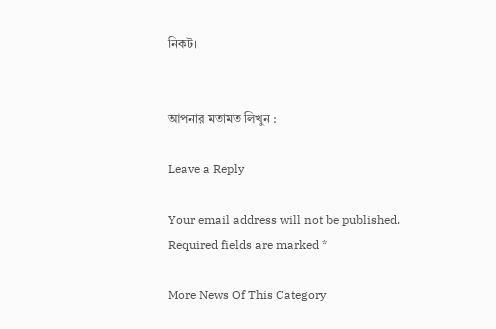নিকট।


আপনার মতামত লিখুন :

Leave a Reply

Your email address will not be published. Required fields are marked *

More News Of This Category